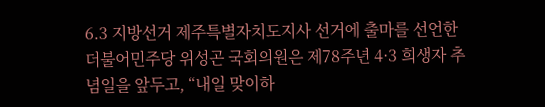6.3 지방선거 제주특별자치도지사 선거에 출마를 선언한 더불어민주당 위성곤 국회의원은 제78주년 4·3 희생자 추념일을 앞두고, “내일 맞이하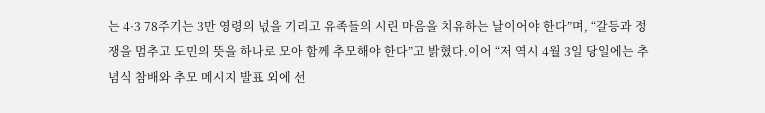는 4·3 78주기는 3만 영령의 넋을 기리고 유족들의 시린 마음을 치유하는 날이어야 한다”며, “갈등과 정쟁을 멈추고 도민의 뜻을 하나로 모아 함께 추모해야 한다”고 밝혔다.이어 “저 역시 4월 3일 당일에는 추념식 참배와 추모 메시지 발표 외에 선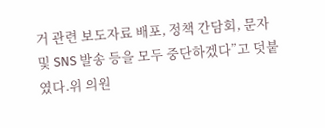거 관련 보도자료 배포, 정책 간담회, 문자 및 SNS 발송 등을 모두 중단하겠다”고 덧붙였다.위 의원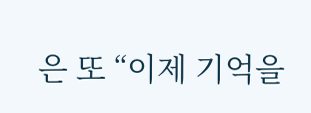은 또 “이제 기억을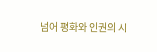넘어 평화와 인권의 시